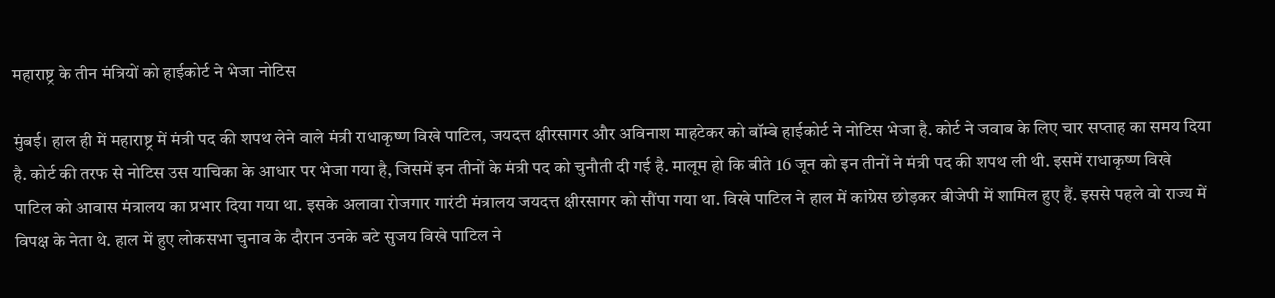महाराष्ट्र के तीन मंत्रियों को हाईकोर्ट ने भेजा नोटिस

मुंबई। हाल ही में महाराष्ट्र में मंत्री पद की शपथ लेने वाले मंत्री राधाकृष्ण विखे पाटिल, जयदत्त क्षीरसागर और अविनाश माहटेकर को बॉम्बे हाईकोर्ट ने नोटिस भेजा है. कोर्ट ने जवाब के लिए चार सप्ताह का समय दिया है. कोर्ट की तरफ से नोटिस उस याचिका के आधार पर भेजा गया है, जिसमें इन तीनों के मंत्री पद को चुनौती दी गई है. मालूम हो कि बीते 16 जून को इन तीनों ने मंत्री पद की शपथ ली थी. इसमें राधाकृष्ण विखे पाटिल को आवास मंत्रालय का प्रभार दिया गया था. इसके अलावा रोजगार गारंटी मंत्रालय जयदत्त क्षीरसागर को सौंपा गया था. विखे पाटिल ने हाल में कांग्रेस छोड़कर बीजेपी में शामिल हुए हैं. इससे पहले वो राज्य में विपक्ष के नेता थे. हाल में हुए लोकसभा चुनाव के दौरान उनके बटे सुजय विखे पाटिल ने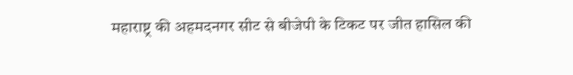महाराष्ट्र की अहमदनगर सीट से बीजेपी के टिकट पर जीत हासिल की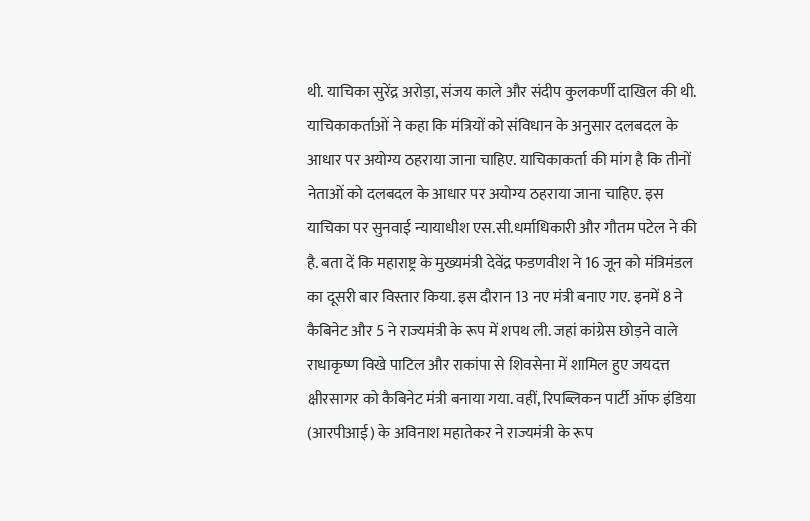थी. याचिका सुरेंद्र अरोड़ा, संजय काले और संदीप कुलकर्णी दाखिल की थी. याचिकाकर्ताओं ने कहा कि मंत्रियों को संविधान के अनुसार दलबदल के आधार पर अयोग्य ठहराया जाना चाहिए. याचिकाकर्ता की मांग है कि तीनों नेताओं को दलबदल के आधार पर अयोग्य ठहराया जाना चाहिए. इस याचिका पर सुनवाई न्यायाधीश एस.सी.धर्माधिकारी और गौतम पटेल ने की है. बता दें कि महाराष्ट्र के मुख्यमंत्री देवेंद्र फडणवीश ने 16 जून को मंत्रिमंडल का दूसरी बार विस्तार किया. इस दौरान 13 नए मंत्री बनाए गए. इनमें 8 ने कैबिनेट और 5 ने राज्यमंत्री के रूप में शपथ ली. जहां कांग्रेस छोड़ने वाले राधाकृष्ण विखे पाटिल और राकांपा से शिवसेना में शामिल हुए जयदत्त क्षीरसागर को कैबिनेट मंत्री बनाया गया. वहीं, रिपब्लिकन पार्टी ऑफ इंडिया (आरपीआई) के अविनाश महातेकर ने राज्यमंत्री के रूप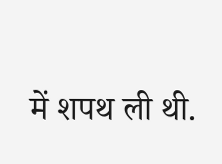में शपथ ली थी.